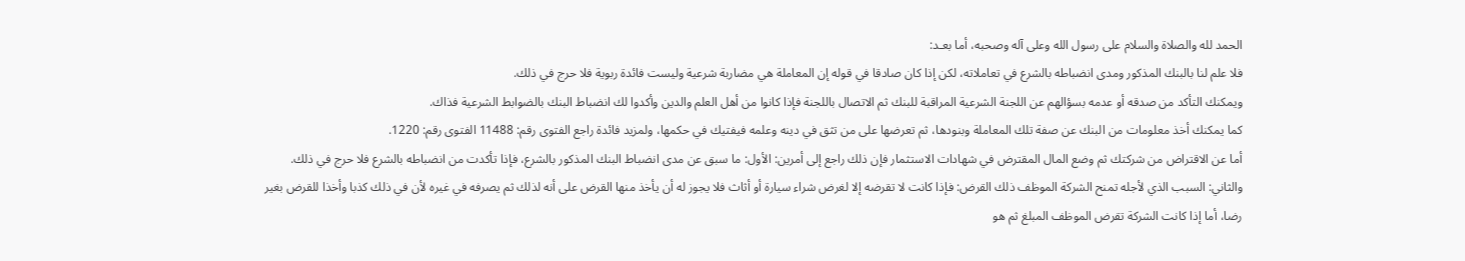الحمد لله والصلاة والسلام على رسول الله وعلى آله وصحبه، أما بعـد:
فلا علم لنا بالبنك المذكور ومدى انضباطه بالشرع في تعاملاته، لكن إذا كان صادقا في قوله إن المعاملة هي مضاربة شرعية وليست فائدة ربوية فلا حرج في ذلك.
ويمكنك التأكد من صدقه أو عدمه بسؤالهم عن اللجنة الشرعية المراقبة للبنك ثم الاتصال باللجنة فإذا كانوا من أهل العلم والدين وأكدوا لك انضباط البنك بالضوابط الشرعية فذاك.
كما يمكنك أخذ معلومات من البنك عن صفة تلك المعاملة وبنودها، ثم تعرضها على من تثق في دينه وعلمه فيفتيك في حكمها، ولمزيد فائدة راجع الفتوى رقم: 11488 الفتوى رقم: 1220.
أما عن الاقتراض من شركتك ثم وضع المال المقترض في شهادات الاستثمار فإن ذلك راجع إلى أمرين: الأول: ما سبق عن مدى انضباط البنك المذكور بالشرع، فإذا تأكدت من انضباطه بالشرع فلا حرج في ذلك.
والثاني: السبب الذي لأجله تمنح الشركة الموظف ذلك القرض: فإذا كانت لا تقرضه إلا لغرض شراء سيارة أو أثاث فلا يجوز له أن يأخذ منها القرض على أنه لذلك ثم يصرفه في غيره لأن في ذلك كذبا وأخذا للقرض بغير رضا، أما إذا كانت الشركة تقرض الموظف المبلغ ثم هو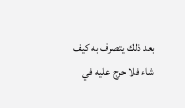بعد ذلك يتصرف به كيف شاء فلا حرج عليه في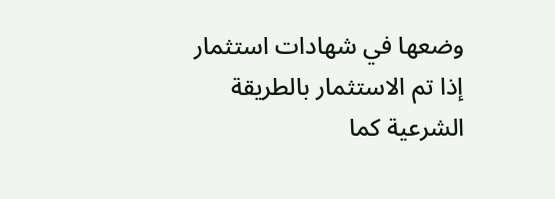وضعها في شهادات استثمار إذا تم الاستثمار بالطريقة الشرعية كما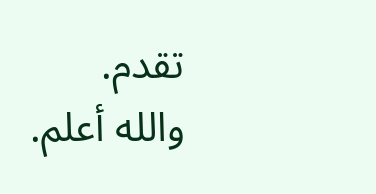تقدم.
والله أعلم.